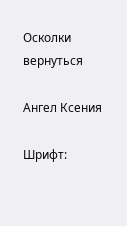Осколки
вернуться

Ангел Ксения

Шрифт: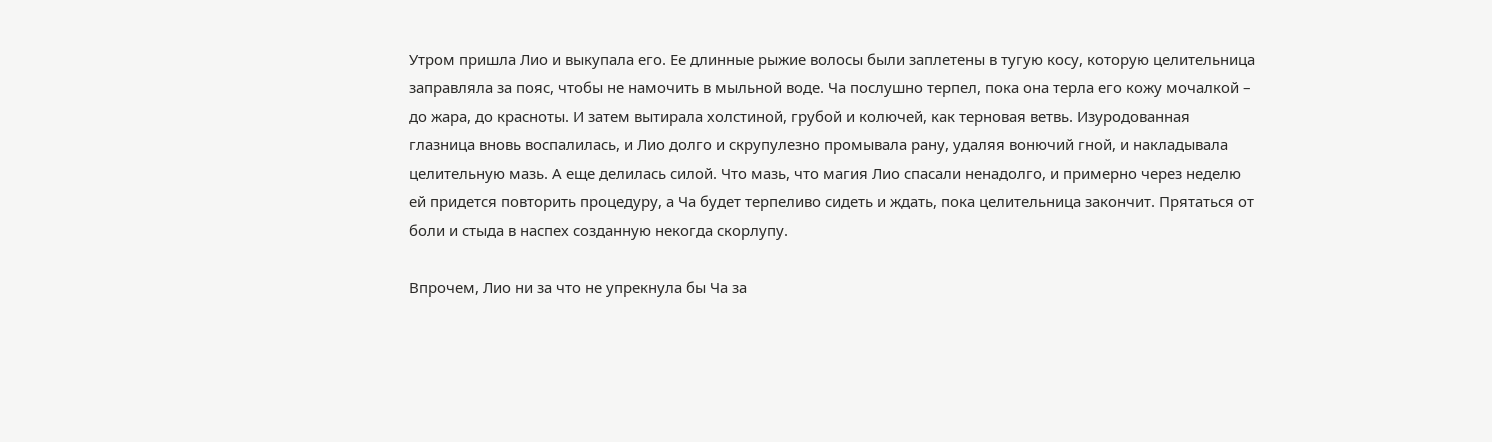Утром пришла Лио и выкупала его. Ее длинные рыжие волосы были заплетены в тугую косу, которую целительница заправляла за пояс, чтобы не намочить в мыльной воде. Ча послушно терпел, пока она терла его кожу мочалкой – до жара, до красноты. И затем вытирала холстиной, грубой и колючей, как терновая ветвь. Изуродованная глазница вновь воспалилась, и Лио долго и скрупулезно промывала рану, удаляя вонючий гной, и накладывала целительную мазь. А еще делилась силой. Что мазь, что магия Лио спасали ненадолго, и примерно через неделю ей придется повторить процедуру, а Ча будет терпеливо сидеть и ждать, пока целительница закончит. Прятаться от боли и стыда в наспех созданную некогда скорлупу.

Впрочем, Лио ни за что не упрекнула бы Ча за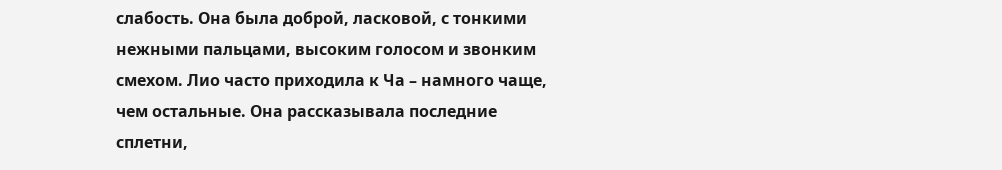слабость. Она была доброй, ласковой, с тонкими нежными пальцами, высоким голосом и звонким смехом. Лио часто приходила к Ча – намного чаще, чем остальные. Она рассказывала последние сплетни,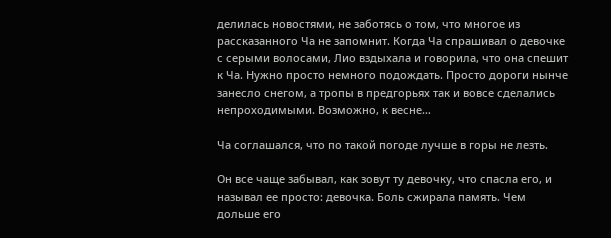делилась новостями, не заботясь о том, что многое из рассказанного Ча не запомнит. Когда Ча спрашивал о девочке с серыми волосами, Лио вздыхала и говорила, что она спешит к Ча. Нужно просто немного подождать. Просто дороги нынче занесло снегом, а тропы в предгорьях так и вовсе сделались непроходимыми. Возможно, к весне…

Ча соглашался, что по такой погоде лучше в горы не лезть.

Он все чаще забывал, как зовут ту девочку, что спасла его, и называл ее просто: девочка. Боль сжирала память. Чем дольше его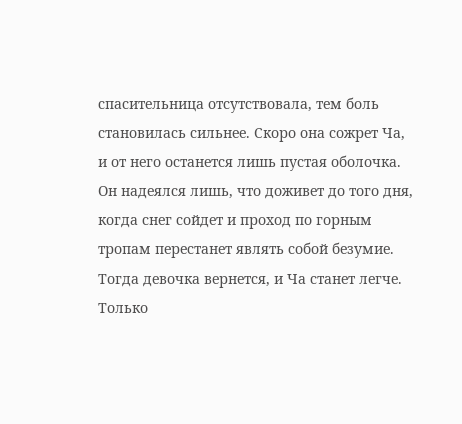спасительница отсутствовала, тем боль становилась сильнее. Скоро она сожрет Ча, и от него останется лишь пустая оболочка. Он надеялся лишь, что доживет до того дня, когда снег сойдет и проход по горным тропам перестанет являть собой безумие. Тогда девочка вернется, и Ча станет легче. Только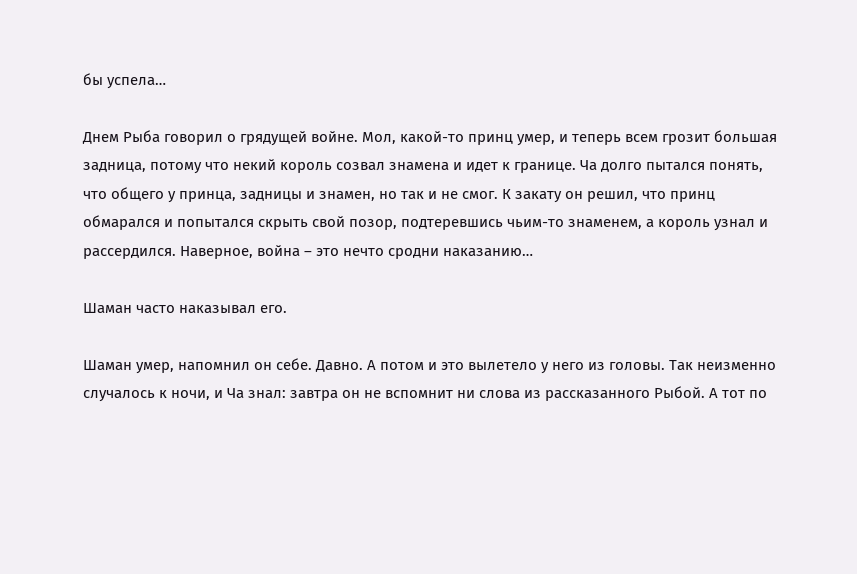бы успела…

Днем Рыба говорил о грядущей войне. Мол, какой-то принц умер, и теперь всем грозит большая задница, потому что некий король созвал знамена и идет к границе. Ча долго пытался понять, что общего у принца, задницы и знамен, но так и не смог. К закату он решил, что принц обмарался и попытался скрыть свой позор, подтеревшись чьим-то знаменем, а король узнал и рассердился. Наверное, война – это нечто сродни наказанию…

Шаман часто наказывал его.

Шаман умер, напомнил он себе. Давно. А потом и это вылетело у него из головы. Так неизменно случалось к ночи, и Ча знал: завтра он не вспомнит ни слова из рассказанного Рыбой. А тот по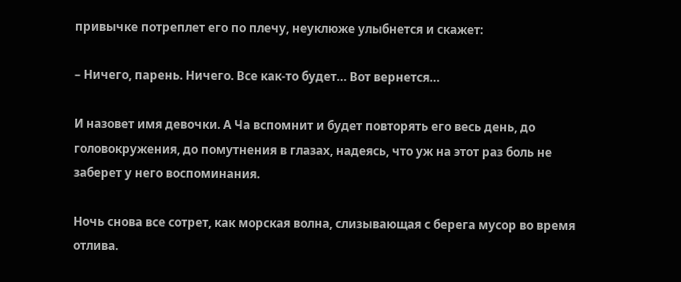привычке потреплет его по плечу, неуклюже улыбнется и скажет:

– Ничего, парень. Ничего. Все как-то будет… Вот вернется…

И назовет имя девочки. А Ча вспомнит и будет повторять его весь день, до головокружения, до помутнения в глазах, надеясь, что уж на этот раз боль не заберет у него воспоминания.

Ночь снова все сотрет, как морская волна, слизывающая с берега мусор во время отлива.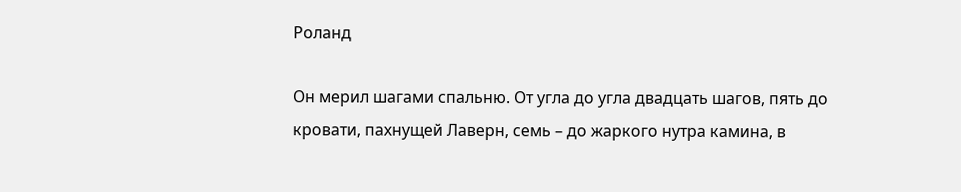Роланд

Он мерил шагами спальню. От угла до угла двадцать шагов, пять до кровати, пахнущей Лаверн, семь – до жаркого нутра камина, в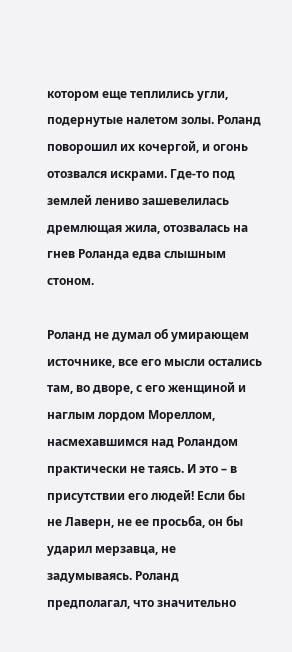котором еще теплились угли, подернутые налетом золы. Роланд поворошил их кочергой, и огонь отозвался искрами. Где-то под землей лениво зашевелилась дремлющая жила, отозвалась на гнев Роланда едва слышным стоном.

Роланд не думал об умирающем источнике, все его мысли остались там, во дворе, с его женщиной и наглым лордом Мореллом, насмехавшимся над Роландом практически не таясь. И это – в присутствии его людей! Если бы не Лаверн, не ее просьба, он бы ударил мерзавца, не задумываясь. Роланд предполагал, что значительно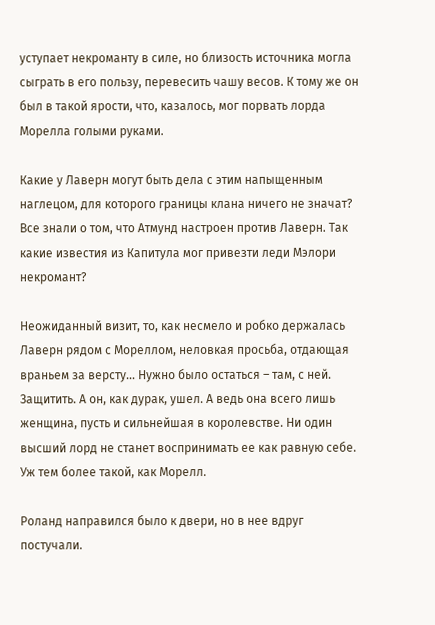уступает некроманту в силе, но близость источника могла сыграть в его пользу, перевесить чашу весов. К тому же он был в такой ярости, что, казалось, мог порвать лорда Морелла голыми руками.

Какие у Лаверн могут быть дела с этим напыщенным наглецом, для которого границы клана ничего не значат? Все знали о том, что Атмунд настроен против Лаверн. Так какие известия из Капитула мог привезти леди Мэлори некромант?

Неожиданный визит, то, как несмело и робко держалась Лаверн рядом с Мореллом, неловкая просьба, отдающая враньем за версту… Нужно было остаться – там, с ней. Защитить. А он, как дурак, ушел. А ведь она всего лишь женщина, пусть и сильнейшая в королевстве. Ни один высший лорд не станет воспринимать ее как равную себе. Уж тем более такой, как Морелл.

Роланд направился было к двери, но в нее вдруг постучали.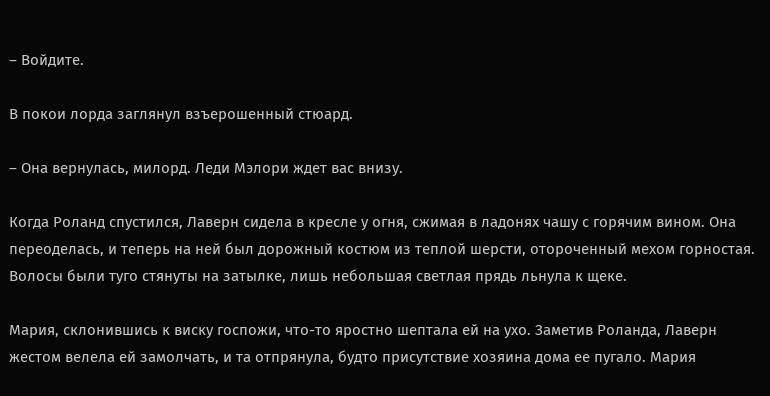– Войдите.

В покои лорда заглянул взъерошенный стюард.

– Она вернулась, милорд. Леди Мэлори ждет вас внизу.

Когда Роланд спустился, Лаверн сидела в кресле у огня, сжимая в ладонях чашу с горячим вином. Она переоделась, и теперь на ней был дорожный костюм из теплой шерсти, отороченный мехом горностая. Волосы были туго стянуты на затылке, лишь небольшая светлая прядь льнула к щеке.

Мария, склонившись к виску госпожи, что-то яростно шептала ей на ухо. Заметив Роланда, Лаверн жестом велела ей замолчать, и та отпрянула, будто присутствие хозяина дома ее пугало. Мария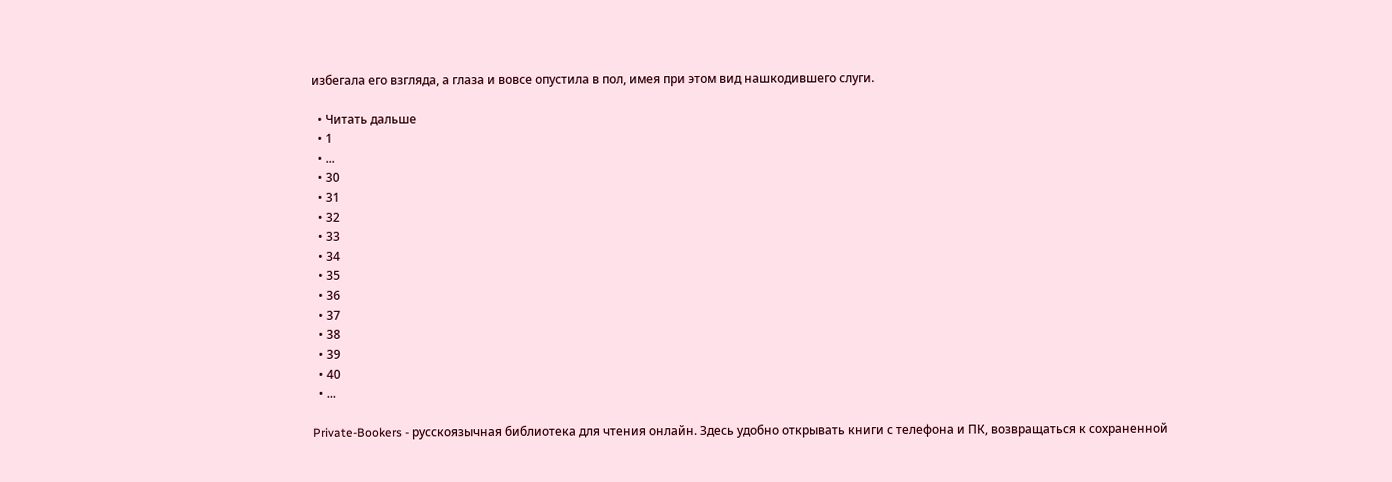избегала его взгляда, а глаза и вовсе опустила в пол, имея при этом вид нашкодившего слуги.

  • Читать дальше
  • 1
  • ...
  • 30
  • 31
  • 32
  • 33
  • 34
  • 35
  • 36
  • 37
  • 38
  • 39
  • 40
  • ...

Private-Bookers - русскоязычная библиотека для чтения онлайн. Здесь удобно открывать книги с телефона и ПК, возвращаться к сохраненной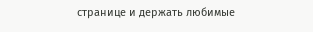странице и держать любимые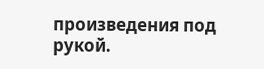произведения под рукой.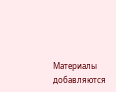Материалы добавляются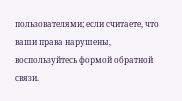пользователями; если считаете, что ваши права нарушены, воспользуйтесь формой обратной связи.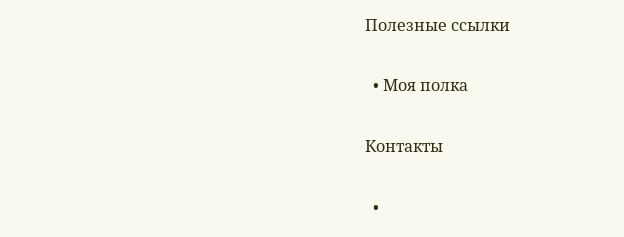Полезные ссылки

  • Моя полка

Контакты

  •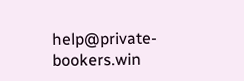help@private-bookers.win